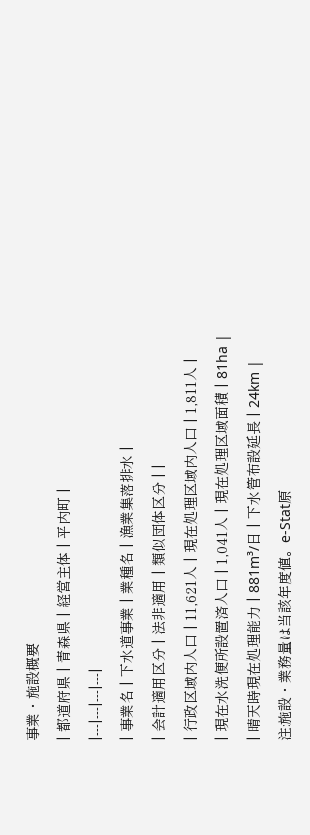事業・施設概要
| 都道府県 | 青森県 | 経営主体 | 平内町 |
|---|---|---|---|
| 事業名 | 下水道事業 | 業種名 | 漁業集落排水 |
| 会計適用区分 | 法非適用 | 類似団体区分 | |
| 行政区域内人口 | 11,621人 | 現在処理区域内人口 | 1,811人 |
| 現在水洗便所設置済人口 | 1,041人 | 現在処理区域面積 | 81ha |
| 晴天時現在処理能力 | 881m³/日 | 下水管布設延長 | 24km |
注:施設・業務量は当該年度値。e-Stat原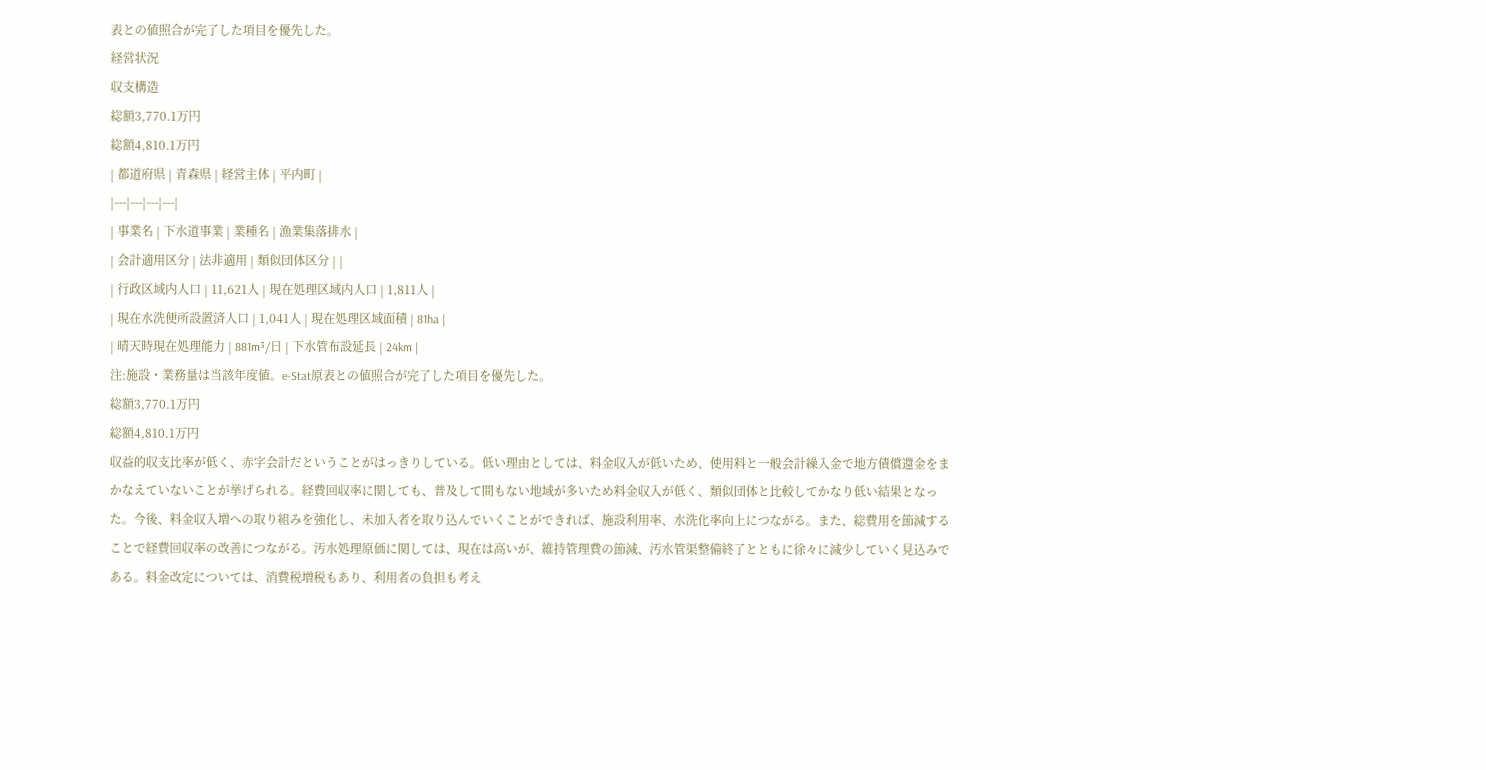表との値照合が完了した項目を優先した。
経営状況
収支構造
総額3,770.1万円
総額4,810.1万円
| 都道府県 | 青森県 | 経営主体 | 平内町 |
|---|---|---|---|
| 事業名 | 下水道事業 | 業種名 | 漁業集落排水 |
| 会計適用区分 | 法非適用 | 類似団体区分 | |
| 行政区域内人口 | 11,621人 | 現在処理区域内人口 | 1,811人 |
| 現在水洗便所設置済人口 | 1,041人 | 現在処理区域面積 | 81ha |
| 晴天時現在処理能力 | 881m³/日 | 下水管布設延長 | 24km |
注:施設・業務量は当該年度値。e-Stat原表との値照合が完了した項目を優先した。
総額3,770.1万円
総額4,810.1万円
収益的収支比率が低く、赤字会計だということがはっきりしている。低い理由としては、料金収入が低いため、使用料と一般会計繰入金で地方債償還金をまかなえていないことが挙げられる。経費回収率に関しても、普及して間もない地域が多いため料金収入が低く、類似団体と比較してかなり低い結果となった。今後、料金収入増への取り組みを強化し、未加入者を取り込んでいくことができれば、施設利用率、水洗化率向上につながる。また、総費用を節減することで経費回収率の改善につながる。汚水処理原価に関しては、現在は高いが、維持管理費の節減、汚水管渠整備終了とともに徐々に減少していく見込みである。料金改定については、消費税増税もあり、利用者の負担も考え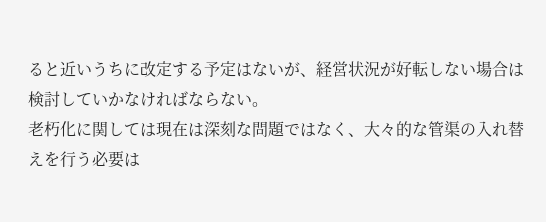ると近いうちに改定する予定はないが、経営状況が好転しない場合は検討していかなければならない。
老朽化に関しては現在は深刻な問題ではなく、大々的な管渠の入れ替えを行う必要は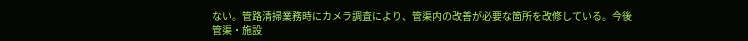ない。管路清掃業務時にカメラ調査により、管渠内の改善が必要な箇所を改修している。今後管渠・施設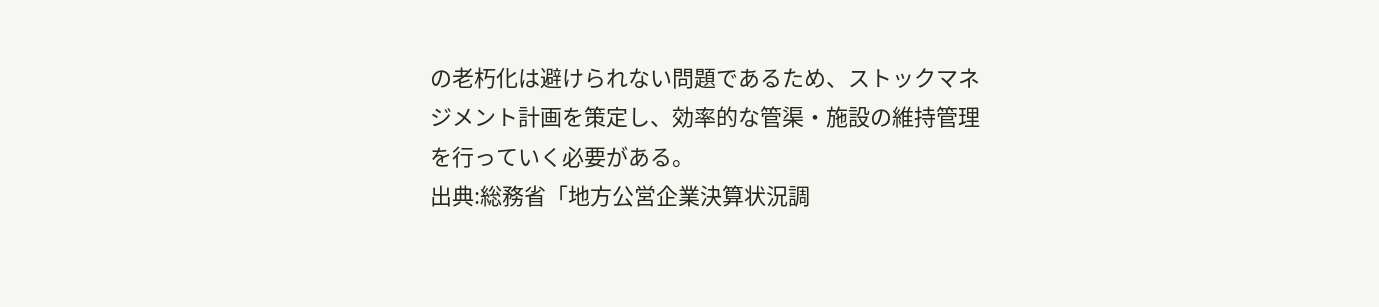の老朽化は避けられない問題であるため、ストックマネジメント計画を策定し、効率的な管渠・施設の維持管理を行っていく必要がある。
出典:総務省「地方公営企業決算状況調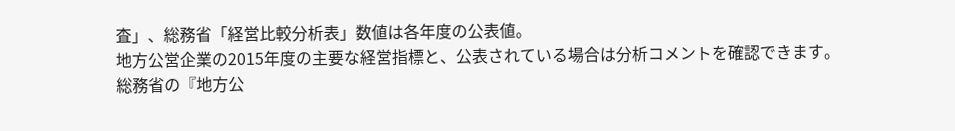査」、総務省「経営比較分析表」数値は各年度の公表値。
地方公営企業の2015年度の主要な経営指標と、公表されている場合は分析コメントを確認できます。
総務省の『地方公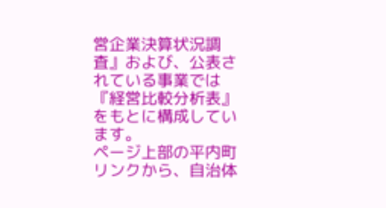営企業決算状況調査』および、公表されている事業では『経営比較分析表』をもとに構成しています。
ページ上部の平内町リンクから、自治体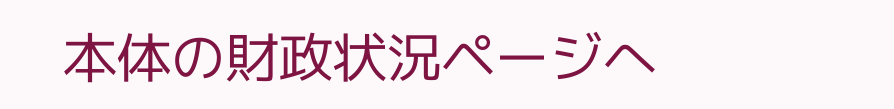本体の財政状況ページへ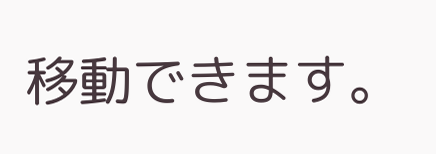移動できます。